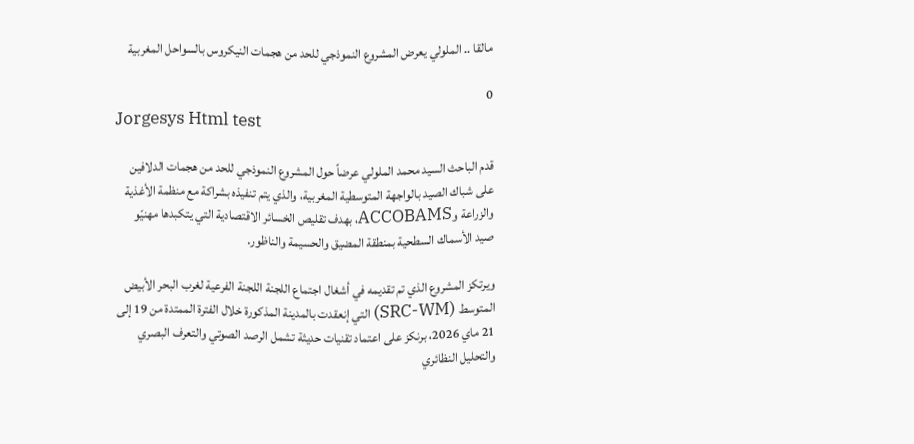مالقا .. الملولي يعرض المشروع النموذجي للحد من هجمات النيكروس بالسواحل المغربية

0
Jorgesys Html test

قدم الباحث السيد محمد الملولي عرضاً حول المشروع النموذجي للحد من هجمات الدلافين على شباك الصيد بالواجهة المتوسطية المغربية، والذي يتم تنفيذه بشراكة مع منظمة الأغذية والزراعة وACCOBAMS، بهدف تقليص الخسائر الاقتصادية التي يتكبدها مهنيّو صيد الأسماك السطحية بمنطقة المضيق والحسيمة والناظور.

ويرتكز المشروع الذي تم تقديمه في أشغال اجتماع اللجنة اللجنة الفرعية لغرب البحر الأبيض المتوسط (SRC-WM) التي إنعقدت بالمدينة المذكورة خلال الفترة الممتدة من 19 إلى 21 ماي 2026، برنكز على اعتماد تقنيات حديثة تشمل الرصد الصوتي والتعرف البصري والتحليل النظائري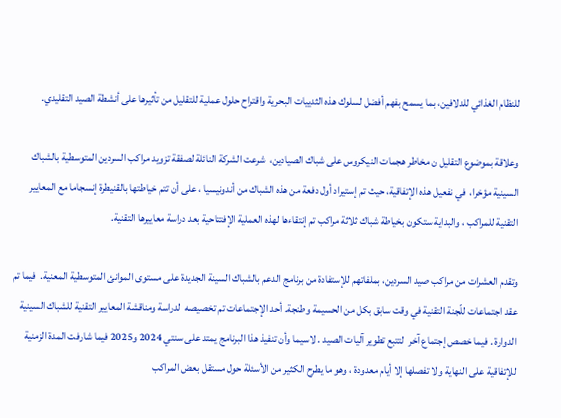للنظام الغذائي للدلافين، بما يسمح بفهم أفضل لسلوك هذه الثدييات البحرية واقتراح حلول عملية للتقليل من تأثيرها على أنشطة الصيد التقليدي.

وعلاقة بموضوع التقليل ن مخاطر هجمات النيكروس على شباك الصيادين،  شرعت الشركة النائلة لصفقة تزويد مراكب السردين المتوسطية بالشباك السينية مؤخرا،  في نفعيل هذه الإتفاقية، حيث تم إستيراد أول دفعة من هذه الشباك من أندونيسيا ، على أن تتم خياطتها بالقنيطرة إنسجاما مع المعايير التقنية للمراكب ، والبداية ستكون بخياطة شباك ثلاثة مراكب تم إنتقاءها لهذه العملية الإفتتاحية بعد دراسة معاييرها التقنية.

وتقدم العشرات من مراكب صيد السردين، بملفاتهم للإستفادة من برنامج الدعم بالشباك السينة الجديدة على مستوى الموانئ المتوسطية المعنية.  فيما تم عقد اجتماعات للّجنة التقنية في وقت سابق بكل من الحسيمة وطنجة. أحد الإجتماعات تم تخصيصه  لدراسة ومناقشة المعايير التقنية للشباك السينية الدوارة . فيما خصص إجتماع آخر  لتتبع تطوير آليات الصيد . لاسيما وأن تنفيذ هذا البرنامج يمتد على سنتي 2024 و2025 فيما شارفت المدة الزمنية للإتفاقية على النهاية ولا تفصلها إلا أيام معدودة ، وهو ما يطرح الكثير من الأسئلة حول مستقل بعض المراكب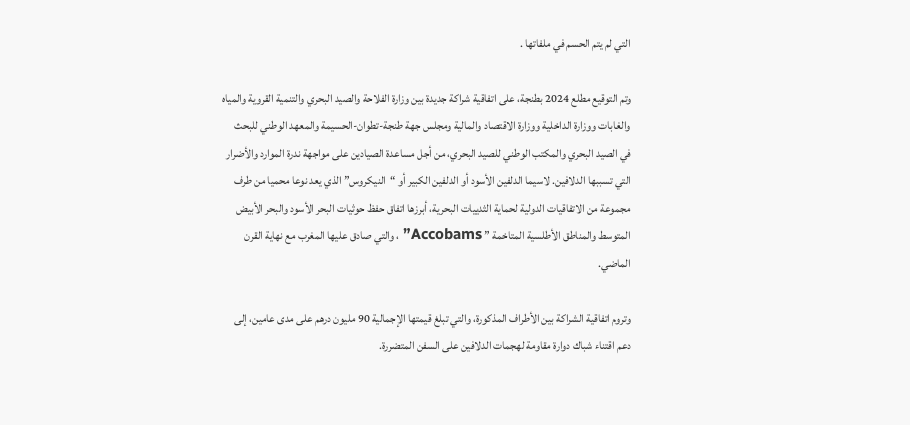التي لم يتم الحسم في ملفاتها .

وتم التوقيع مطلع 2024 بطنجة، على اتفاقية شراكة جديدة بين وزارة الفلاحة والصيد البحري والتنمية القروية والمياه والغابات ووزارة الداخلية ووزارة الاقتصاد والمالية ومجلس جهة طنجة-تطوان-الحسيمة والمعهد الوطني للبحث في الصيد البحري والمكتب الوطني للصيد البحري، من أجل مساعدة الصيادين على مواجهة ندرة الموارد والأضرار التي تسببها الدلافين. لاسيما الدلفين الأسود أو الدلفين الكبير أو “النيكروس” الذي يعد نوعا محميا من طرف مجموعة من الاتفاقيات الدولية لحماية الثدييات البحرية، أبرزها اتفاق حفظ حوثيات البحر الأسود والبحر الأبيض المتوسط والمناطق الأطلسية المتاخمة ” Accobams” ، والتي صادق عليها المغرب مع نهاية القرن الماضي.

وتروم اتفاقية الشراكة بين الأطراف المذكورة، والتي تبلغ قيمتها الإجمالية 90 مليون درهم على مدى عامين، إلى دعم اقتناء شباك دوارة مقاومة لهجمات الدلافين على السفن المتضررة.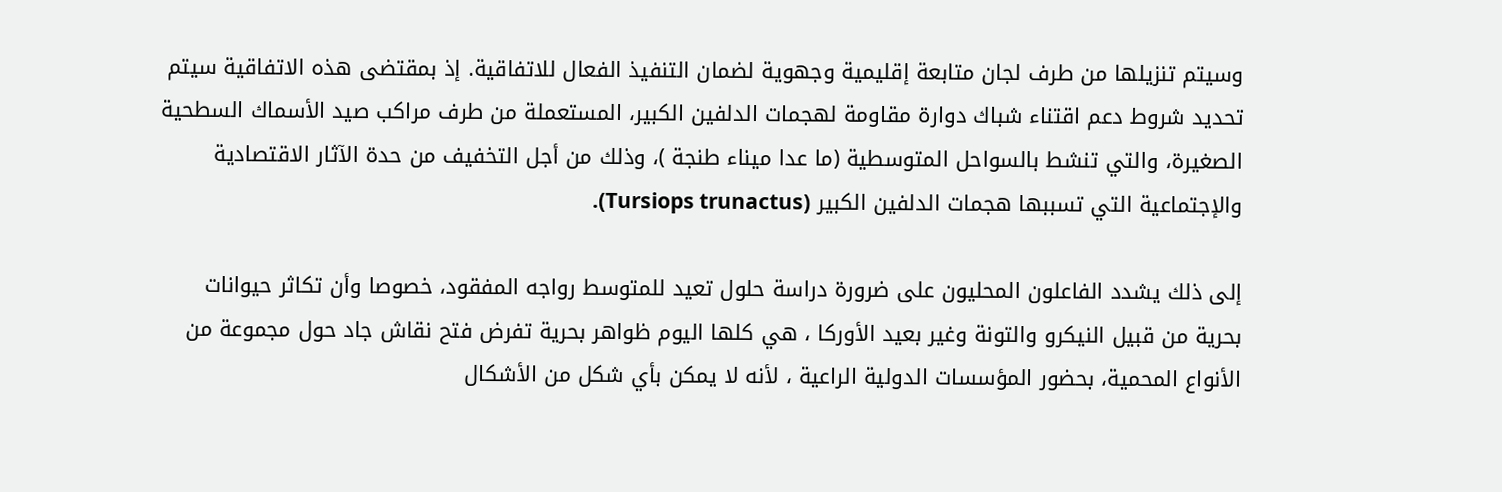وسيتم تنزيلها من طرف لجان متابعة إقليمية وجهوية لضمان التنفيذ الفعال للاتفاقية. إذ بمقتضى هذه الاتفاقية سيتم تحديد شروط دعم اقتناء شباك دوارة مقاومة لهجمات الدلفين الكبير، المستعملة من طرف مراكب صيد الأسماك السطحية الصغيرة، والتي تنشط بالسواحل المتوسطية (ما عدا ميناء طنجة )، وذلك من أجل التخفيف من حدة الآثار الاقتصادية والإجتماعية التي تسببها هجمات الدلفين الكبير (Tursiops trunactus).

إلى ذلك يشدد الفاعلون المحليون على ضرورة دراسة حلول تعيد للمتوسط رواجه المفقود، خصوصا وأن تكاثر حيوانات بحرية من قبيل النيكرو والتونة وغير بعيد الأوركا ، هي كلها اليوم ظواهر بحرية تفرض فتح نقاش جاد حول مجموعة من الأنواع المحمية، بحضور المؤسسات الدولية الراعية ، لأنه لا يمكن بأي شكل من الأشكال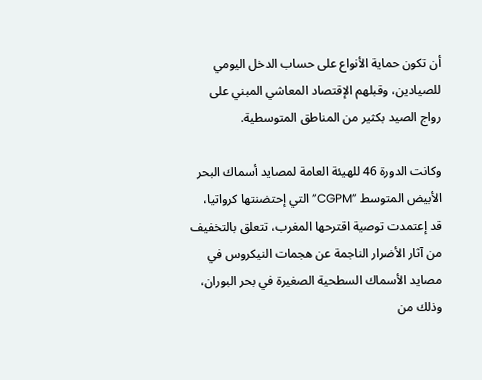أن تكون حماية الأنواع على حساب الدخل اليومي للصيادين، وقبلهم الإقتصاد المعاشي المبني على رواج الصيد بكثير من المناطق المتوسطية.

وكانت الدورة 46 للهيئة العامة لمصايد أسماك البحر الأبيض المتوسط ”CGPM” التي إحتضنتها كرواتيا،  قد إعتمدت توصية اقترحها المغرب، تتعلق بالتخفيف من آثار الأضرار الناجمة عن هجمات النيكروس في مصايد الأسماك السطحية الصغيرة في بحر البوران، وذلك من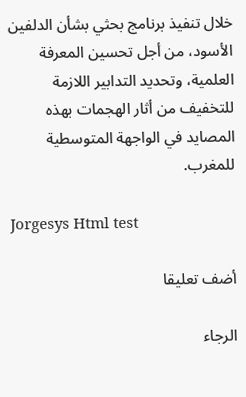خلال تنفيذ برنامج بحثي بشأن الدلفين الأسود، من أجل تحسين المعرفة العلمية، وتحديد التدابير اللازمة للتخفيف من أثار الهجمات بهذه المصايد في الواجهة المتوسطية للمغرب.

Jorgesys Html test

أضف تعليقا

الرجاء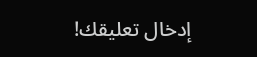إدخال تعليقك!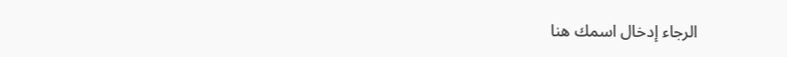الرجاء إدخال اسمك هنا